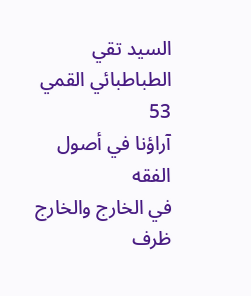السيد تقي الطباطبائي القمي
53
آراؤنا في أصول الفقه
في الخارج والخارج ظرف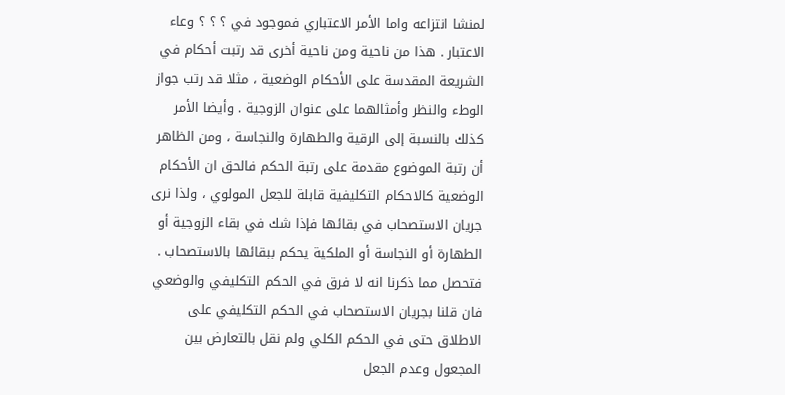لمنشا انتزاعه واما الأمر الاعتباري فموجود في ؟ ؟ ؟ وعاء الاعتبار . هذا من ناحية ومن ناحية أخرى قد رتبت أحكام في الشريعة المقدسة على الأحكام الوضعية ، مثلا قد رتب جواز الوطء والنظر وأمثالهما على عنوان الزوجية . وأيضا الأمر كذلك بالنسبة إلى الرقية والطهارة والنجاسة ، ومن الظاهر أن رتبة الموضوع مقدمة على رتبة الحكم فالحق ان الأحكام الوضعية كالاحكام التكليفية قابلة للجعل المولوي ، ولذا نرى جريان الاستصحاب في بقائها فإذا شك في بقاء الزوجية أو الطهارة أو النجاسة أو الملكية يحكم ببقائها بالاستصحاب . فتحصل مما ذكرنا انه لا فرق في الحكم التكليفي والوضعي فان قلنا بجريان الاستصحاب في الحكم التكليفي على الاطلاق حتى في الحكم الكلي ولم نقل بالتعارض بين المجعول وعدم الجعل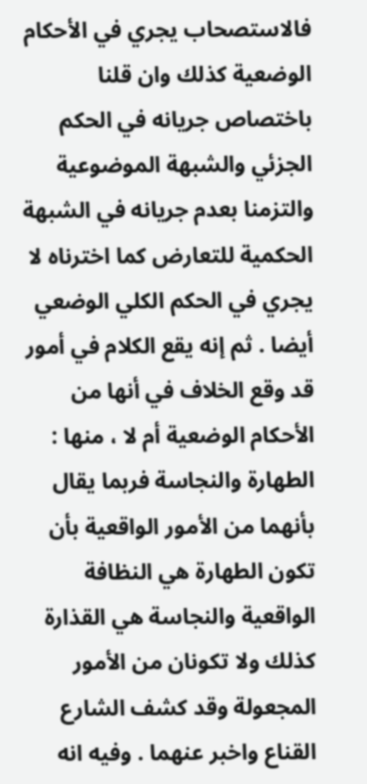فالاستصحاب يجري في الأحكام الوضعية كذلك وان قلنا باختصاص جريانه في الحكم الجزئي والشبهة الموضوعية والتزمنا بعدم جريانه في الشبهة الحكمية للتعارض كما اخترناه لا يجري في الحكم الكلي الوضعي أيضا . ثم إنه يقع الكلام في أمور قد وقع الخلاف في أنها من الأحكام الوضعية أم لا ، منها : الطهارة والنجاسة فربما يقال بأنهما من الأمور الواقعية بأن تكون الطهارة هي النظافة الواقعية والنجاسة هي القذارة كذلك ولا تكونان من الأمور المجعولة وقد كشف الشارع القناع واخبر عنهما . وفيه انه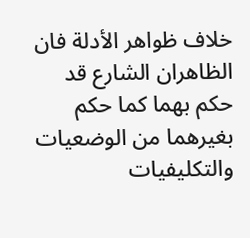خلاف ظواهر الأدلة فان الظاهران الشارع قد حكم بهما كما حكم بغيرهما من الوضعيات والتكليفيات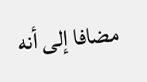مضافا إلى أنه